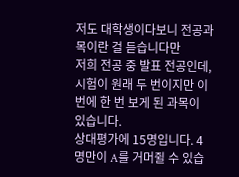저도 대학생이다보니 전공과목이란 걸 듣습니다만
저희 전공 중 발표 전공인데, 시험이 원래 두 번이지만 이번에 한 번 보게 된 과목이 있습니다.
상대평가에 15명입니다. 4명만이 A를 거머쥘 수 있습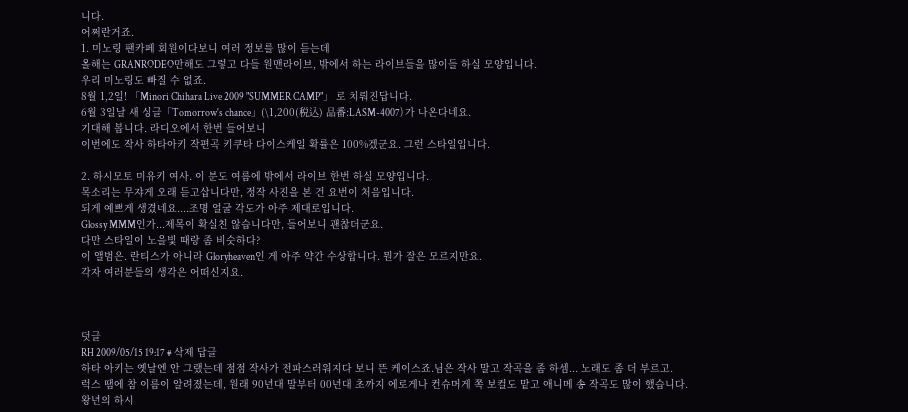니다.
어쩌란거죠.
1. 미노링 팬카페 회원이다보니 여러 정보를 많이 듣는데
올해는 GRANRODEO만해도 그렇고 다들 원맨라이브, 밖에서 하는 라이브들을 많이들 하실 모양입니다.
우리 미노링도 빠질 수 없죠.
8월 1,2일! 「Minori Chihara Live 2009 "SUMMER CAMP"」 로 치뤄진답니다.
6월 3일날 새 싱글「Tomorrow's chance」(\1,200(税込) 品番:LASM-4007) 가 나온다네요.
기대해 봅니다. 라디오에서 한번 들어보니
이번에도 작사 하타아키 작편곡 키쿠타 다이스케일 확률은 100%겠군요. 그런 스타일입니다.

2. 하시모토 미유키 여사. 이 분도 여름에 밖에서 라이브 한번 하실 모양입니다.
목소리는 무쟈게 오래 듣고삽니다만, 정작 사진을 본 건 요번이 처음입니다.
되게 예쁘게 생겼네요....조명 얼굴 각도가 아주 제대로입니다.
Glossy MMM인가...제목이 확실친 않습니다만, 들어보니 괜찮더군요.
다만 스타일이 노을빛 때랑 좀 비슷하다?
이 앨범은. 란티스가 아니라 Gloryheaven인 게 아주 약간 수상합니다. 뭔가 잘은 모르지만요.
각자 여러분들의 생각은 어떠신지요.



덧글
RH 2009/05/15 19:17 # 삭제 답글
하타 아키는 옛날엔 안 그랬는데 점점 작사가 전파스러워지다 보니 뜬 케이스죠.님은 작사 말고 작곡을 좀 하셈... 노래도 좀 더 부르고.
럭스 땜에 참 이름이 알려졌는데, 원래 90년대 말부터 00년대 초까지 에로게나 컨슈머게 쪽 보컬도 맡고 애니메 송 작곡도 많이 했습니다.
왕년의 하시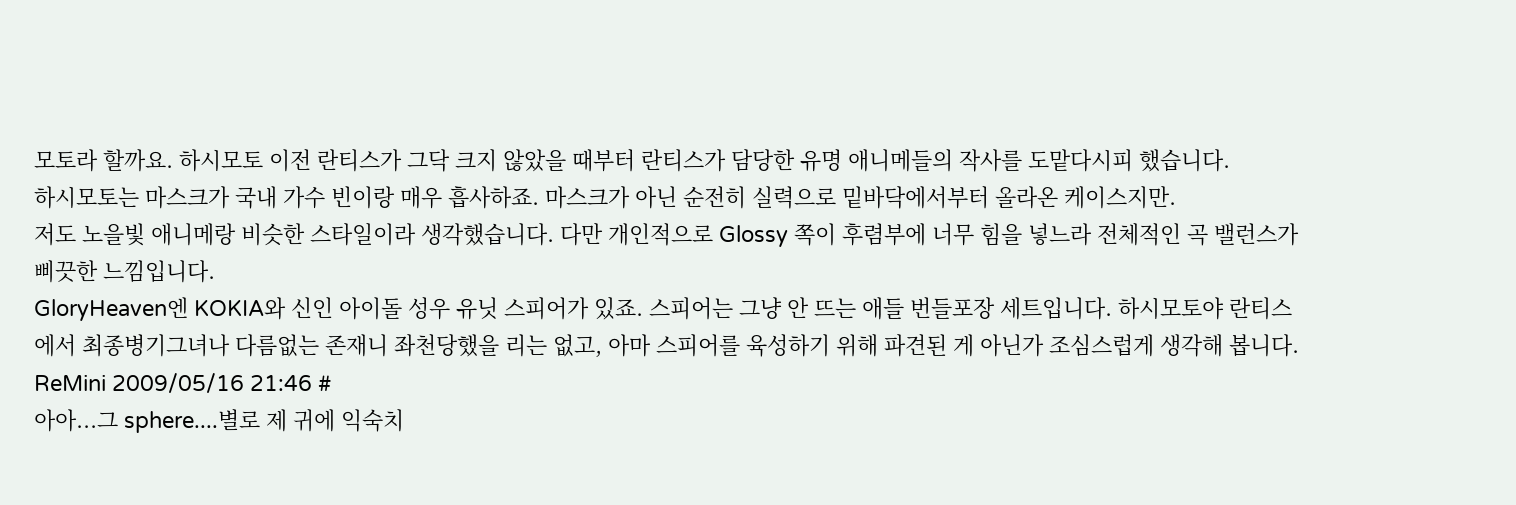모토라 할까요. 하시모토 이전 란티스가 그닥 크지 않았을 때부터 란티스가 담당한 유명 애니메들의 작사를 도맡다시피 했습니다.
하시모토는 마스크가 국내 가수 빈이랑 매우 흡사하죠. 마스크가 아닌 순전히 실력으로 밑바닥에서부터 올라온 케이스지만.
저도 노을빛 애니메랑 비슷한 스타일이라 생각했습니다. 다만 개인적으로 Glossy 쪽이 후렴부에 너무 힘을 넣느라 전체적인 곡 밸런스가 삐끗한 느낌입니다.
GloryHeaven엔 KOKIA와 신인 아이돌 성우 유닛 스피어가 있죠. 스피어는 그냥 안 뜨는 애들 번들포장 세트입니다. 하시모토야 란티스에서 최종병기그녀나 다름없는 존재니 좌천당했을 리는 없고, 아마 스피어를 육성하기 위해 파견된 게 아닌가 조심스럽게 생각해 봅니다.
ReMini 2009/05/16 21:46 #
아아...그 sphere....별로 제 귀에 익숙치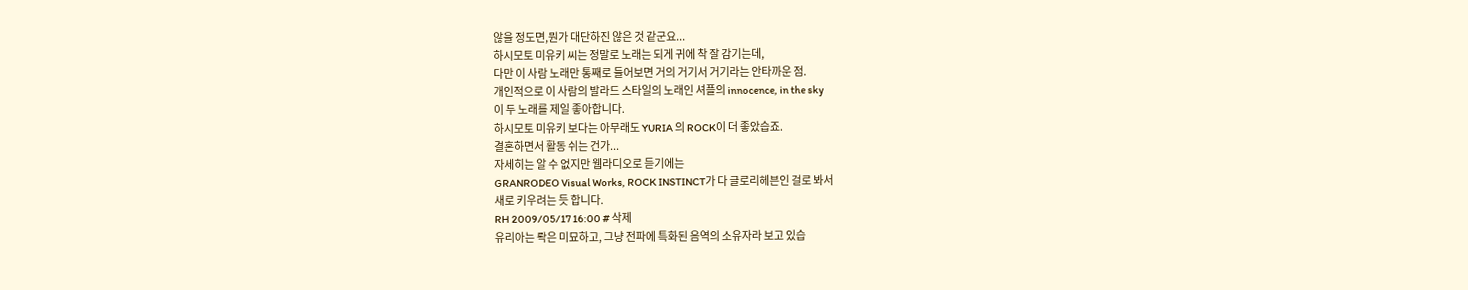않을 정도면,뭔가 대단하진 않은 것 같군요...
하시모토 미유키 씨는 정말로 노래는 되게 귀에 착 잘 감기는데,
다만 이 사람 노래만 통째로 들어보면 거의 거기서 거기라는 안타까운 점.
개인적으로 이 사람의 발라드 스타일의 노래인 셔플의 innocence, in the sky
이 두 노래를 제일 좋아합니다.
하시모토 미유키 보다는 아무래도 YURIA 의 ROCK이 더 좋았습죠.
결혼하면서 활동 쉬는 건가...
자세히는 알 수 없지만 웹라디오로 듣기에는
GRANRODEO Visual Works, ROCK INSTINCT가 다 글로리헤븐인 걸로 봐서
새로 키우려는 듯 합니다.
RH 2009/05/17 16:00 # 삭제
유리아는 롹은 미묘하고, 그냥 전파에 특화된 음역의 소유자라 보고 있습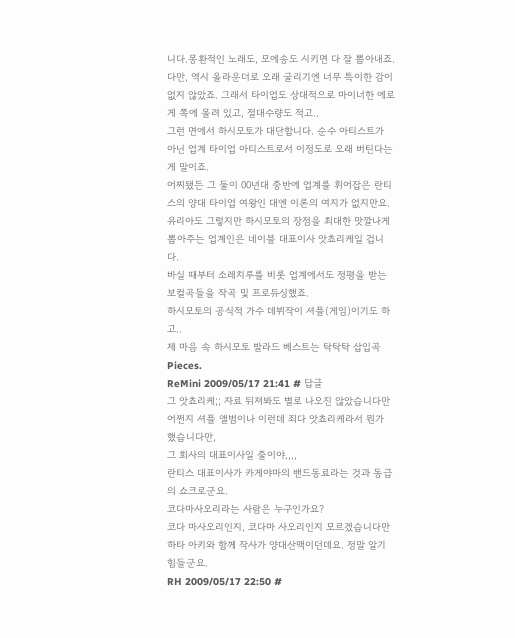니다.몽환적인 노래도, 모에송도 시키면 다 잘 뽑아내죠.
다만, 역시 올라운더로 오래 굴리기엔 너무 특이한 감이 없지 않았죠. 그래서 타이업도 상대적으로 마이너한 에로게 쪽에 몰려 있고, 절대수량도 적고..
그런 면에서 하시모토가 대단합니다. 순수 아티스트가 아닌 업계 타이업 아티스트로서 이정도로 오래 버틴다는 게 말이죠.
어찌됐든 그 둘이 00년대 중반에 업계를 휘어잡은 란티스의 양대 타이업 여왕인 대엔 이론의 여지가 없지만요.
유리아도 그렇지만 하시모토의 장점을 최대한 맛깔나게 뽑아주는 업계인은 네이블 대표이사 앗쵸리케일 겁니다.
바실 때부터 소레치루를 비롯 업계에서도 정평을 받는 보컬곡들을 작곡 및 프로듀싱했죠.
하시모토의 공식적 가수 데뷔작이 셔플(게임)이기도 하고..
제 마음 속 하시모토 발라드 베스트는 탁탁탁 삽입곡 Pieces.
ReMini 2009/05/17 21:41 # 답글
그 앗쵸리케;; 자료 뒤져봐도 별로 나오진 않았습니다만어쩐지 셔플 앨범이나 이런데 죄다 앗쵸리케라서 뭔가 했습니다만,
그 회사의 대표이사일 줄이야,,,,
란티스 대표이사가 카게야마의 밴드동료라는 것과 동급의 쇼크로군요.
코다마사오리라는 사람은 누구인가요?
코다 마사오리인지, 코다마 사오리인지 모르겠습니다만
하타 아키와 함께 작사가 양대산맥이던데요. 정말 알기 힘들군요.
RH 2009/05/17 22:50 #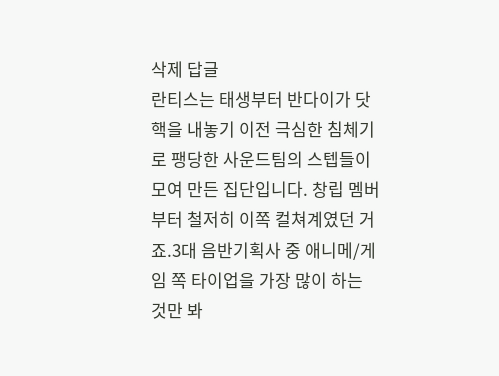삭제 답글
란티스는 태생부터 반다이가 닷핵을 내놓기 이전 극심한 침체기로 팽당한 사운드팀의 스텝들이 모여 만든 집단입니다. 창립 멤버부터 철저히 이쪽 컬쳐계였던 거죠.3대 음반기획사 중 애니메/게임 쪽 타이업을 가장 많이 하는 것만 봐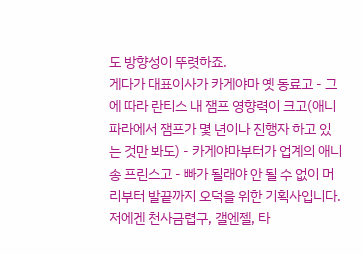도 방향성이 뚜렷하죠.
게다가 대표이사가 카게야마 옛 동료고 - 그에 따라 란티스 내 잼프 영향력이 크고(애니파라에서 잼프가 몇 년이나 진행자 하고 있는 것만 봐도) - 카게야마부터가 업계의 애니송 프린스고 - 빠가 될래야 안 될 수 없이 머리부터 발끝까지 오덕을 위한 기획사입니다.
저에겐 천사금렵구, 갤엔젤, 타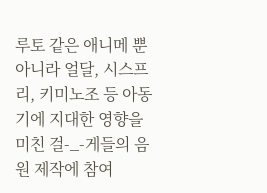루토 같은 애니메 뿐 아니라 얼달, 시스프리, 키미노조 등 아동기에 지대한 영향을 미친 걸-_-게들의 음원 제작에 참여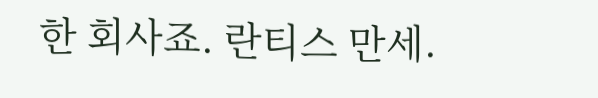한 회사죠. 란티스 만세.